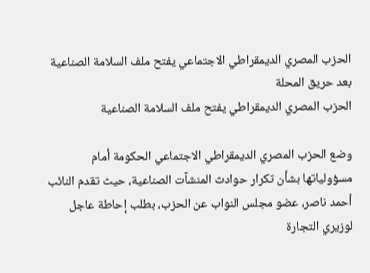الحزب المصري الديمقراطي الاجتماعي يفتح ملف السلامة الصناعية بعد حريق المحلة
الحزب المصري الديمقراطي يفتح ملف السلامة الصناعية

وضع الحزب المصري الديمقراطي الاجتماعي الحكومة أمام مسؤولياتها بشأن تكرار حوادث المنشآت الصناعية، حيث تقدم النائب أحمد ناصر، عضو مجلس النواب عن الحزب، بطلب إحاطة عاجل لوزيري التجارة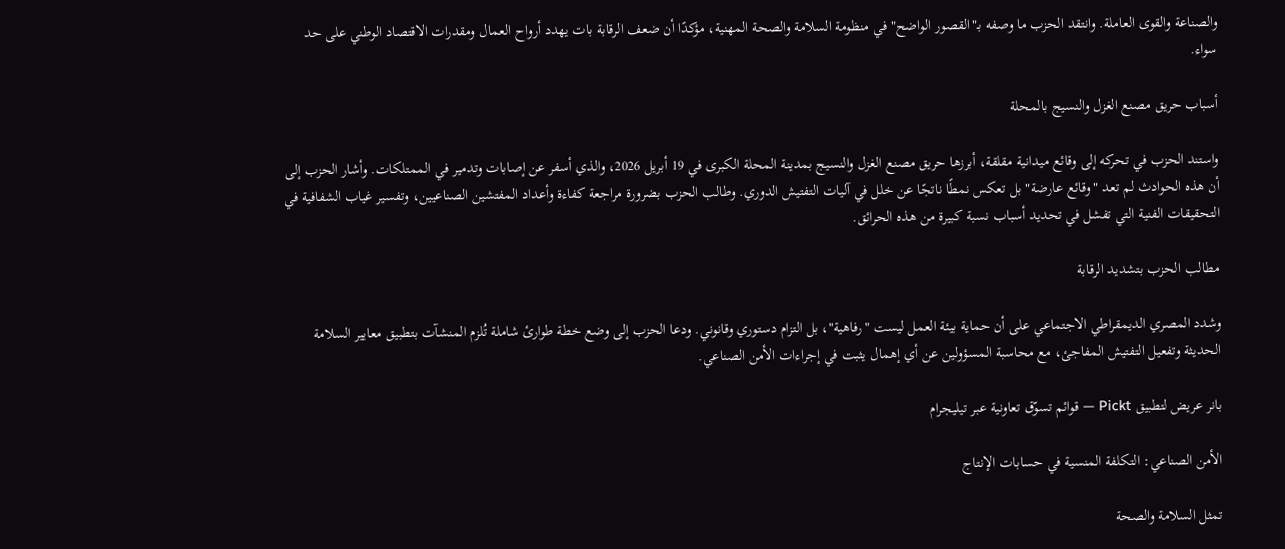والصناعة والقوى العاملة. وانتقد الحزب ما وصفه بـ"القصور الواضح" في منظومة السلامة والصحة المهنية، مؤكدًا أن ضعف الرقابة بات يهدد أرواح العمال ومقدرات الاقتصاد الوطني على حد سواء.

أسباب حريق مصنع الغزل والنسيج بالمحلة

واستند الحزب في تحركه إلى وقائع ميدانية مقلقة، أبرزها حريق مصنع الغزل والنسيج بمدينة المحلة الكبرى في 19 أبريل 2026، والذي أسفر عن إصابات وتدمير في الممتلكات. وأشار الحزب إلى أن هذه الحوادث لم تعد "وقائع عارضة" بل تعكس نمطًا ناتجًا عن خلل في آليات التفتيش الدوري. وطالب الحزب بضرورة مراجعة كفاءة وأعداد المفتشين الصناعيين، وتفسير غياب الشفافية في التحقيقات الفنية التي تفشل في تحديد أسباب نسبة كبيرة من هذه الحرائق.

مطالب الحزب بتشديد الرقابة

وشدد المصري الديمقراطي الاجتماعي على أن حماية بيئة العمل ليست "رفاهية"، بل التزام دستوري وقانوني. ودعا الحزب إلى وضع خطة طوارئ شاملة تُلزم المنشآت بتطبيق معايير السلامة الحديثة وتفعيل التفتيش المفاجئ، مع محاسبة المسؤولين عن أي إهمال يثبت في إجراءات الأمن الصناعي.

بانر عريض لتطبيق Pickt — قوائم تسوّق تعاونية عبر تيليجرام

الأمن الصناعي: التكلفة المنسية في حسابات الإنتاج

تمثل السلامة والصحة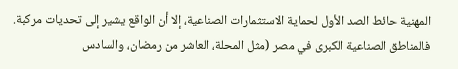المهنية حائط الصد الأول لحماية الاستثمارات الصناعية، إلا أن الواقع يشير إلى تحديات مركبة. فالمناطق الصناعية الكبرى في مصر (مثل المحلة، العاشر من رمضان، والسادس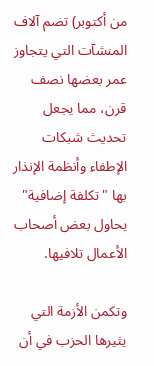من أكتوبر) تضم آلاف المنشآت التي يتجاوز عمر بعضها نصف قرن، مما يجعل تحديث شبكات الإطفاء وأنظمة الإنذار بها "تكلفة إضافية" يحاول بعض أصحاب الأعمال تلافيها.

وتكمن الأزمة التي يثيرها الحزب في أن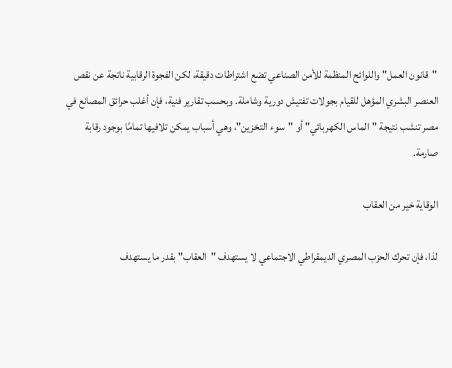"قانون العمل" واللوائح المنظمة للأمن الصناعي تضع اشتراطات دقيقة، لكن الفجوة الرقابية ناتجة عن نقص العنصر البشري المؤهل للقيام بجولات تفتيش دورية وشاملة. وبحسب تقارير فنية، فإن أغلب حرائق المصانع في مصر تنشب نتيجة "الماس الكهربائي" أو "سوء التخزين"، وهي أسباب يمكن تلافيها تمامًا بوجود رقابة صارمة.

الوقاية خير من العقاب

لذا، فإن تحرك الحزب المصري الديمقراطي الاجتماعي لا يستهدف "العقاب" بقدر ما يستهدف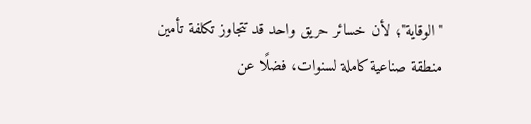"الوقاية"؛ لأن خسائر حريق واحد قد تتجاوز تكلفة تأمين منطقة صناعية كاملة لسنوات، فضلًا عن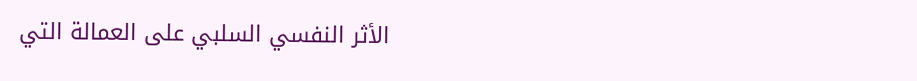الأثر النفسي السلبي على العمالة التي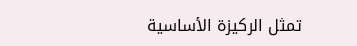تمثل الركيزة الأساسية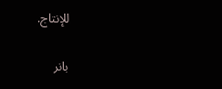للإنتاج.

بانر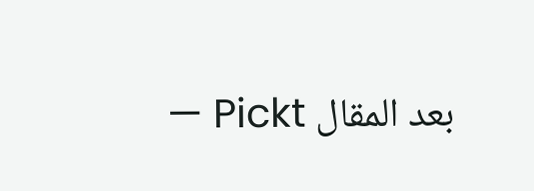بعد المقال Pickt —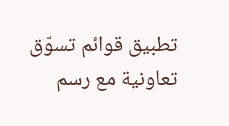تطبيق قوائم تسوّق تعاونية مع رسم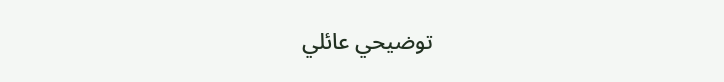توضيحي عائلي